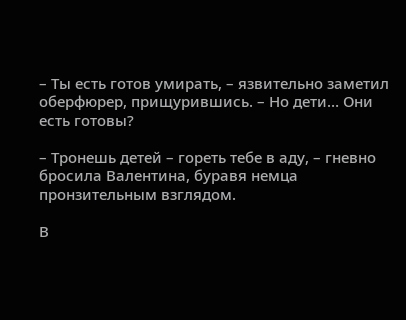– Ты есть готов умирать, – язвительно заметил оберфюрер, прищурившись. – Но дети… Они есть готовы?

– Тронешь детей – гореть тебе в аду, – гневно бросила Валентина, буравя немца пронзительным взглядом.

В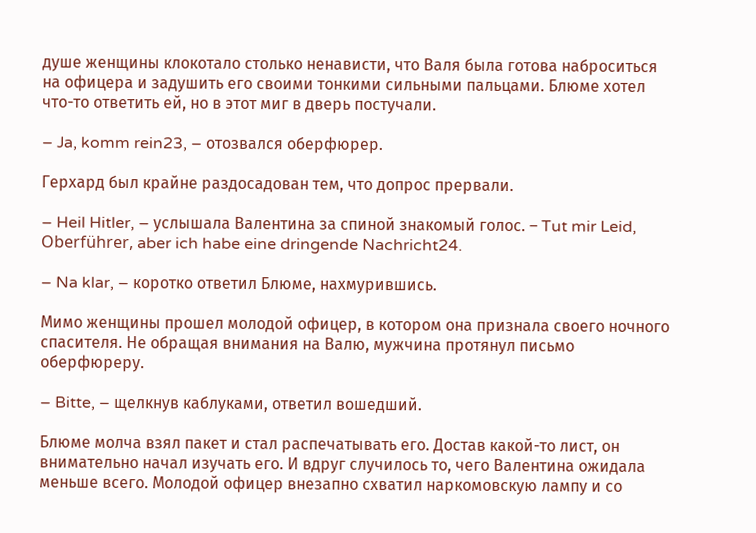душе женщины клокотало столько ненависти, что Валя была готова наброситься на офицера и задушить его своими тонкими сильными пальцами. Блюме хотел что-то ответить ей, но в этот миг в дверь постучали.

– Ja, komm rein23, – отозвался оберфюрер.

Герхард был крайне раздосадован тем, что допрос прервали.

– Heil Hitler, – услышала Валентина за спиной знакомый голос. – Tut mir Leid, Oberführer, aber ich habe eine dringende Nachricht24.

– Na klar, – коротко ответил Блюме, нахмурившись.

Мимо женщины прошел молодой офицер, в котором она признала своего ночного спасителя. Не обращая внимания на Валю, мужчина протянул письмо оберфюреру.

– Bitte, – щелкнув каблуками, ответил вошедший.

Блюме молча взял пакет и стал распечатывать его. Достав какой-то лист, он внимательно начал изучать его. И вдруг случилось то, чего Валентина ожидала меньше всего. Молодой офицер внезапно схватил наркомовскую лампу и со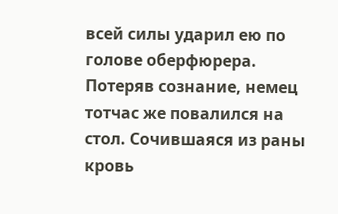всей силы ударил ею по голове оберфюрера. Потеряв сознание, немец тотчас же повалился на стол. Сочившаяся из раны кровь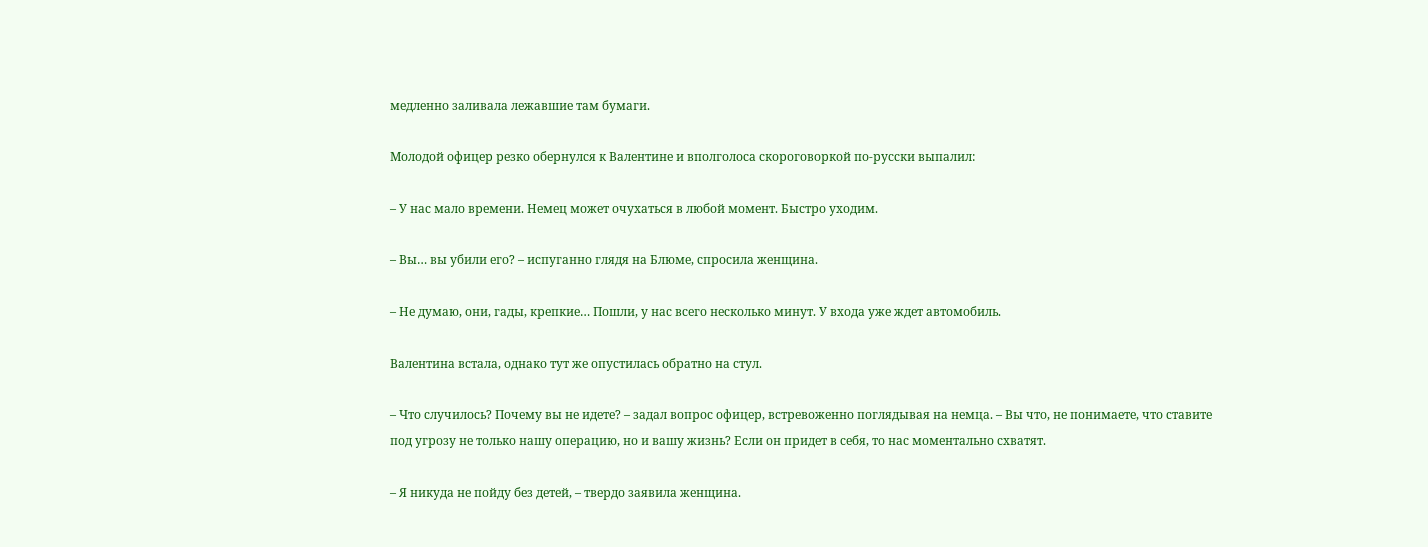медленно заливала лежавшие там бумаги.

Молодой офицер резко обернулся к Валентине и вполголоса скороговоркой по-русски выпалил:

– У нас мало времени. Немец может очухаться в любой момент. Быстро уходим.

– Вы… вы убили его? – испуганно глядя на Блюме, спросила женщина.

– Не думаю, они, гады, крепкие… Пошли, у нас всего несколько минут. У входа уже ждет автомобиль.

Валентина встала, однако тут же опустилась обратно на стул.

– Что случилось? Почему вы не идете? – задал вопрос офицер, встревоженно поглядывая на немца. – Вы что, не понимаете, что ставите под угрозу не только нашу операцию, но и вашу жизнь? Если он придет в себя, то нас моментально схватят.

– Я никуда не пойду без детей, – твердо заявила женщина.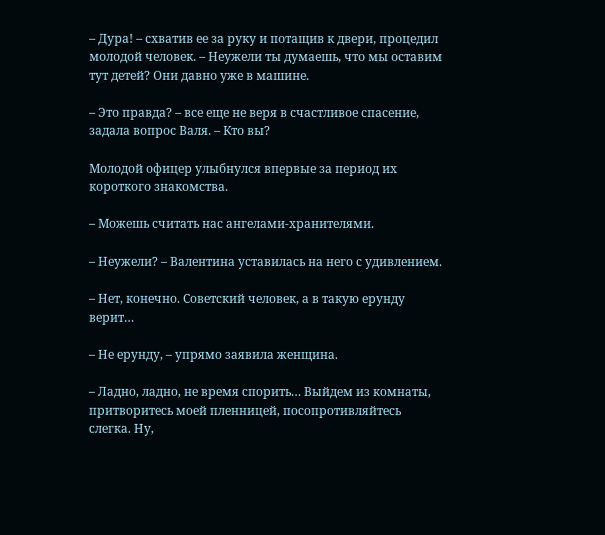– Дура! – схватив ее за руку и потащив к двери, процедил молодой человек. – Неужели ты думаешь, что мы оставим тут детей? Они давно уже в машине.

– Это правда? – все еще не веря в счастливое спасение, задала вопрос Валя. – Кто вы?

Молодой офицер улыбнулся впервые за период их короткого знакомства.

– Можешь считать нас ангелами-хранителями.

– Неужели? – Валентина уставилась на него с удивлением.

– Нет, конечно. Советский человек, а в такую ерунду верит…

– Не ерунду, – упрямо заявила женщина.

– Ладно, ладно, не время спорить… Выйдем из комнаты, притворитесь моей пленницей, посопротивляйтесь слегка. Ну,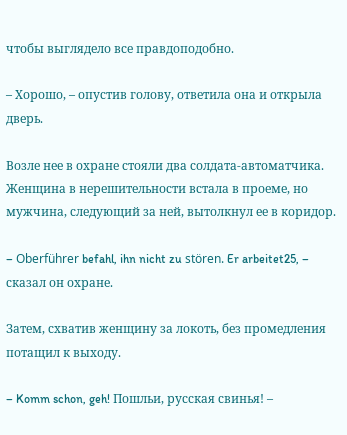чтобы выглядело все правдоподобно.

– Хорошо, – опустив голову, ответила она и открыла дверь.

Возле нее в охране стояли два солдата-автоматчика. Женщина в нерешительности встала в проеме, но мужчина, следующий за ней, вытолкнул ее в коридор.

– Oberführer befahl, ihn nicht zu stören. Er arbeitet25, – сказал он охране.

Затем, схватив женщину за локоть, без промедления потащил к выходу.

– Komm schon, geh! Пошльи, русская свинья! –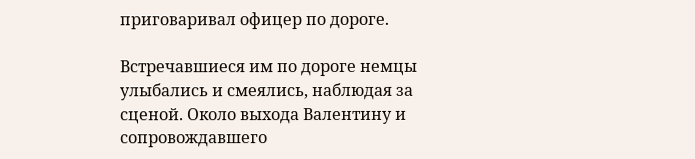приговаривал офицер по дороге.

Встречавшиеся им по дороге немцы улыбались и смеялись, наблюдая за сценой. Около выхода Валентину и сопровождавшего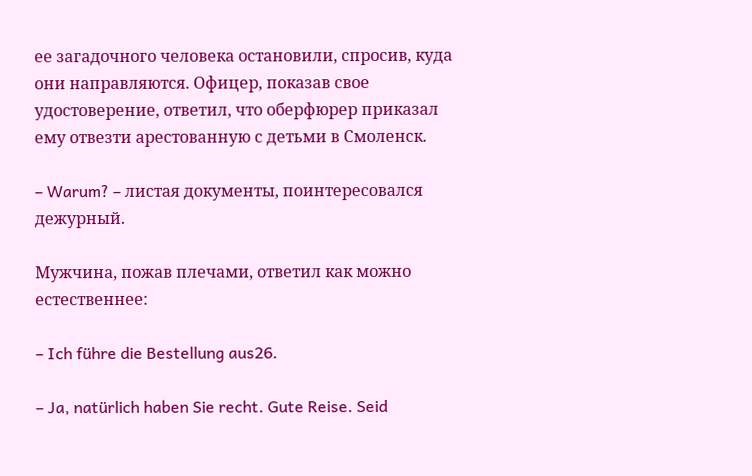ее загадочного человека остановили, спросив, куда они направляются. Офицер, показав свое удостоверение, ответил, что оберфюрер приказал ему отвезти арестованную с детьми в Смоленск.

– Warum? – листая документы, поинтересовался дежурный.

Мужчина, пожав плечами, ответил как можно естественнее:

– Ich führe die Bestellung aus26.

– Ja, natürlich haben Sie recht. Gute Reise. Seid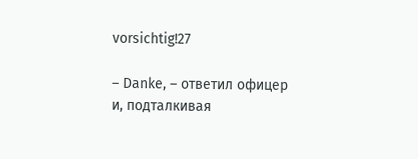vorsichtig!27

– Danke, – ответил офицер и, подталкивая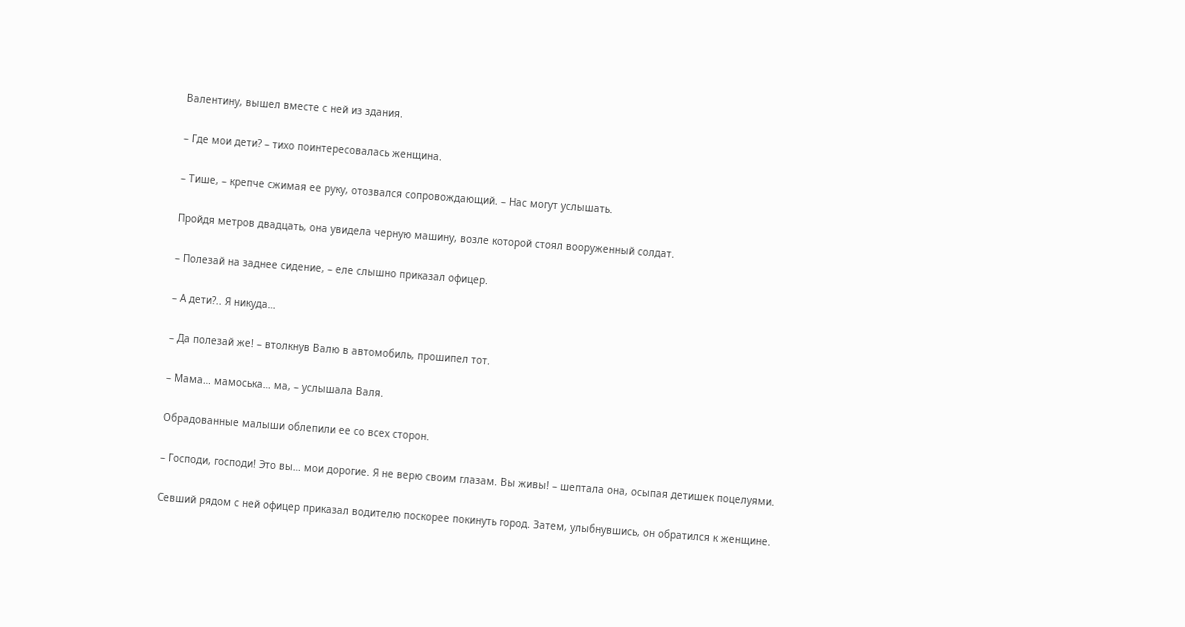Валентину, вышел вместе с ней из здания.

– Где мои дети? – тихо поинтересовалась женщина.

– Тише, – крепче сжимая ее руку, отозвался сопровождающий. – Нас могут услышать.

Пройдя метров двадцать, она увидела черную машину, возле которой стоял вооруженный солдат.

– Полезай на заднее сидение, – еле слышно приказал офицер.

– А дети?.. Я никуда…

– Да полезай же! – втолкнув Валю в автомобиль, прошипел тот.

– Мама… мамоська… ма, – услышала Валя.

Обрадованные малыши облепили ее со всех сторон.

– Господи, господи! Это вы… мои дорогие. Я не верю своим глазам. Вы живы! – шептала она, осыпая детишек поцелуями.

Севший рядом с ней офицер приказал водителю поскорее покинуть город. Затем, улыбнувшись, он обратился к женщине.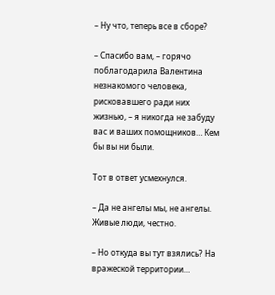– Ну что, теперь все в сборе?

– Спасибо вам, – горячо поблагодарила Валентина незнакомого человека, рисковавшего ради них жизнью, – я никогда не забуду вас и ваших помощников… Кем бы вы ни были.

Тот в ответ усмехнулся.

– Да не ангелы мы, не ангелы. Живые люди, честно.

– Но откуда вы тут взялись? На вражеской территории…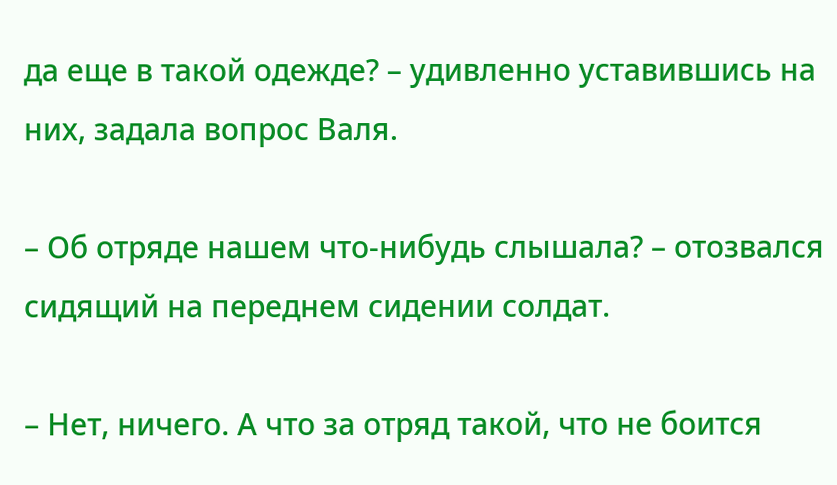да еще в такой одежде? – удивленно уставившись на них, задала вопрос Валя.

– Об отряде нашем что-нибудь слышала? – отозвался сидящий на переднем сидении солдат.

– Нет, ничего. А что за отряд такой, что не боится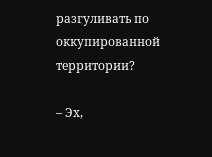разгуливать по оккупированной территории?

– Эх,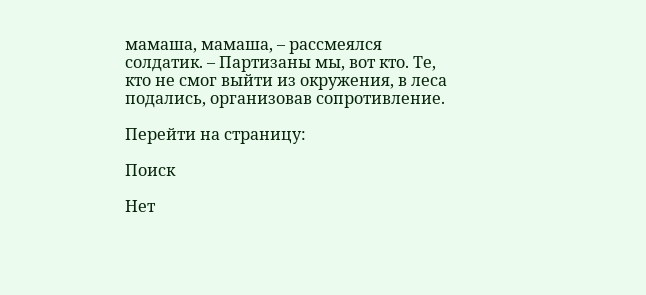мамаша, мамаша, – рассмеялся солдатик. – Партизаны мы, вот кто. Те, кто не смог выйти из окружения, в леса подались, организовав сопротивление.

Перейти на страницу:

Поиск

Нет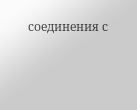соединения с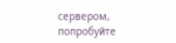сервером, попробуйте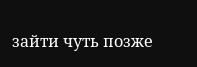зайти чуть позже